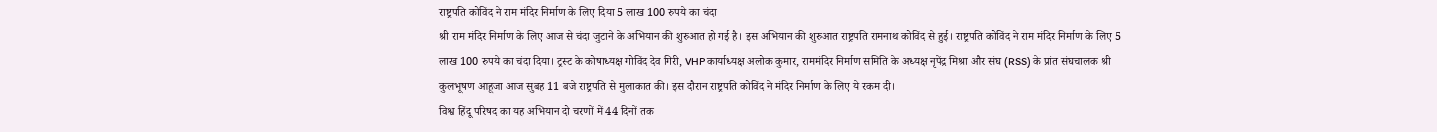राष्ट्रपति कोविंद ने राम मंदिर निर्माण के लिए दिया 5 लाख 100 रुपये का चंदा
श्री राम मंदिर निर्माण के लिए आज से चंदा जुटाने के अभियान की शुरुआत हो गई है। इस अभियान की शुरुआत राष्ट्रपति रामनाथ कोविंद से हुई। राष्ट्रपति कोविंद ने राम मंदिर निर्माण के लिए 5 लाख 100 रुपये का चंदा दिया। ट्रस्ट के कोषाध्यक्ष गोविंद देव गिरी, VHP कार्याध्यक्ष अलोक कुमार, राममंदिर निर्माण समिति के अध्यक्ष नृपेंद्र मिश्रा और संघ (RSS) के प्रांत संघचालक श्री कुलभूषण आहूजा आज सुबह 11 बजे राष्ट्रपति से मुलाकात की। इस दौरान राष्ट्रपति कोविंद ने मंदिर निर्माण के लिए ये रकम दी।
विश्व हिंदू परिषद का यह अभियान दो चरणों में 44 दिनों तक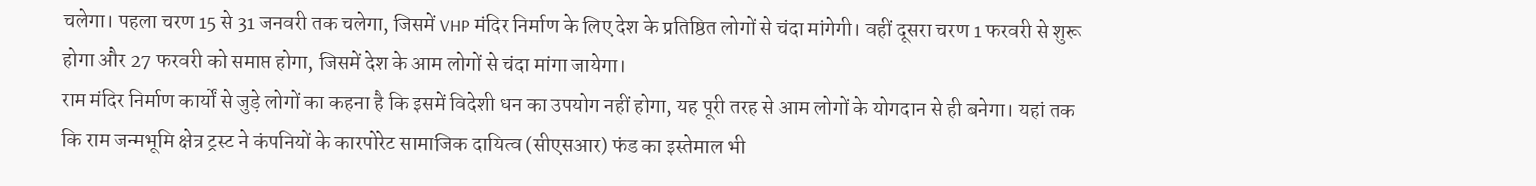चलेगा। पहला चरण 15 से 31 जनवरी तक चलेगा, जिसमें VHP मंदिर निर्माण के लिए देश के प्रतिष्ठित लोगों से चंदा मांगेगी। वहीं दूसरा चरण 1 फरवरी से शुरू होगा और 27 फरवरी को समाप्त होगा, जिसमें देश के आम लोगों से चंदा मांगा जायेगा।
राम मंदिर निर्माण कार्यों से जुड़े लोगों का कहना है कि इसमें विदेशी धन का उपयोग नहीं होगा, यह पूरी तरह से आम लोगों के योगदान से ही बनेगा। यहां तक कि राम जन्मभूमि क्षेत्र ट्रस्ट ने कंपनियों के कारपोरेट सामाजिक दायित्व (सीएसआर) फंड का इस्तेमाल भी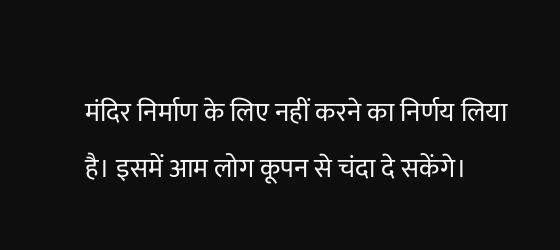मंदिर निर्माण के लिए नहीं करने का निर्णय लिया है। इसमें आम लोग कूपन से चंदा दे सकेंगे।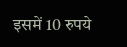इसमें 10 रुपये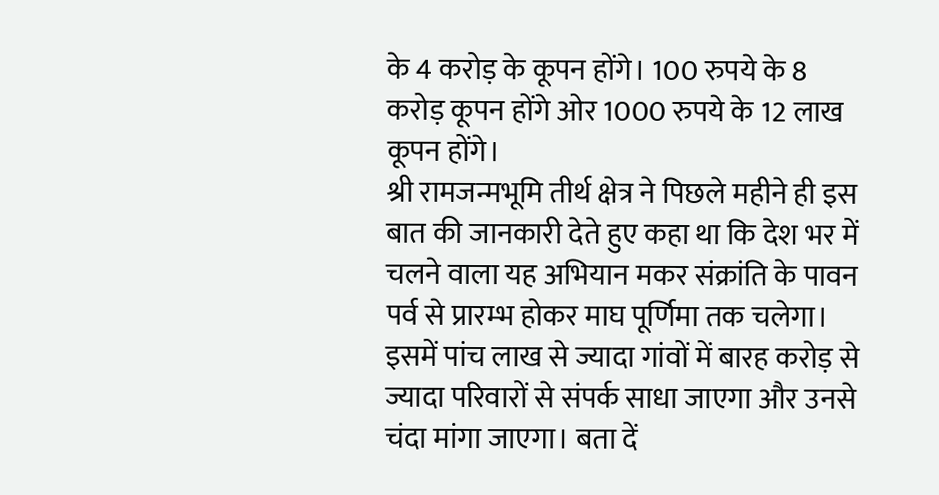के 4 करोड़ के कूपन होंगे। 100 रुपये के 8 करोड़ कूपन होंगे ओर 1000 रुपये के 12 लाख कूपन होंगे।
श्री रामजन्मभूमि तीर्थ क्षेत्र ने पिछले महीने ही इस बात की जानकारी देते हुए कहा था कि देश भर में चलने वाला यह अभियान मकर संक्रांति के पावन पर्व से प्रारम्भ होकर माघ पूर्णिमा तक चलेगा। इसमें पांच लाख से ज्यादा गांवों में बारह करोड़ से ज्यादा परिवारों से संपर्क साधा जाएगा और उनसे चंदा मांगा जाएगा। बता दें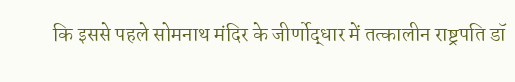कि इससे पहले सोमनाथ मंदिर के जीर्णोद्धार में तत्कालीन राष्ट्रपति डॉ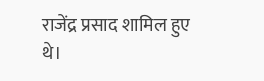राजेंद्र प्रसाद शामिल हुए थे।